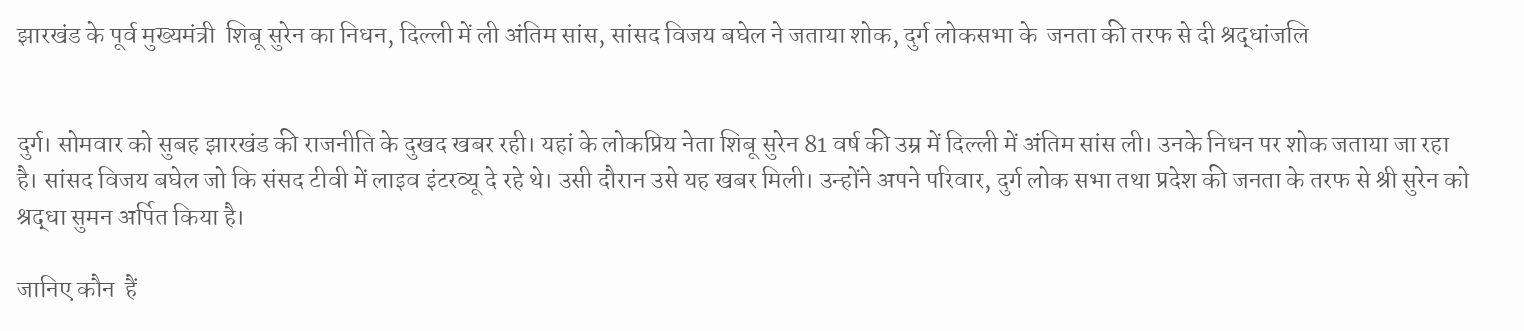झारखंड के पूर्व मुख्यमंत्री  शिबू सुरेन का निधन, दिल्ली में ली अंतिम सांस, सांसद विजय बघेल ने जताया शोक, दुर्ग लोकसभा के  जनता की तरफ से दी श्रद्धांजलि


दुर्ग। सोमवार को सुबह झारखंड की राजनीति के दुखद खबर रही। यहां के लोकप्रिय नेता शिबू सुरेन 81 वर्ष की उम्र में दिल्ली में अंतिम सांस ली। उनके निधन पर शोक जताया जा रहा है। सांसद विजय बघेल जो कि संसद टीवी में लाइव इंटरव्यू दे रहे थे। उसी दौरान उसे यह खबर मिली। उन्होंने अपने परिवार, दुर्ग लोक सभा तथा प्रदेश की जनता के तरफ से श्री सुरेन को श्रद्धा सुमन अर्पित किया है।

जानिए कौन  हैं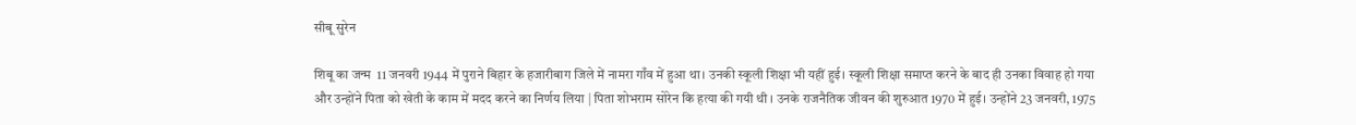सीबू सुरेन

शिबू का जन्म  11 जनवरी 1944 में पुराने बिहार के हजारीबाग जिले में नामरा गाँव में हुआ था। उनकी स्कूली शिक्षा भी यहीं हुई। स्कूली शिक्षा समाप्त करने के बाद ही उनका विवाह हो गया और उन्होंने पिता को खेती के काम में मदद करने का निर्णय लिया | पिता शोभराम सोरेन कि हत्या की गयी थी । उनके राजनैतिक जीवन की शुरुआत 1970 में हुई। उन्होंने 23 जनवरी, 1975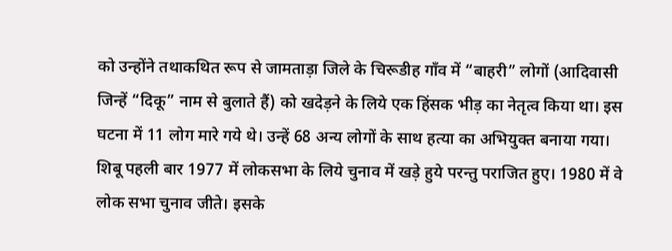को उन्होंने तथाकथित रूप से जामताड़ा जिले के चिरूडीह गाँव में “बाहरी” लोगों (आदिवासी जिन्हें “दिकू” नाम से बुलाते हैं) को खदेड़ने के लिये एक हिंसक भीड़ का नेतृत्व किया था। इस घटना में 11 लोग मारे गये थे। उन्हें 68 अन्य लोगों के साथ हत्या का अभियुक्त बनाया गया। शिबू पहली बार 1977 में लोकसभा के लिये चुनाव में खड़े हुये परन्तु पराजित हुए। 1980 में वे लोक सभा चुनाव जीते। इसके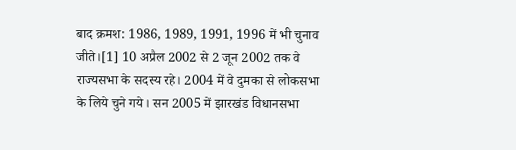बाद क्रमश: 1986, 1989, 1991, 1996 में भी चुनाव जीते।[1] 10 अप्रैल 2002 से 2 जून 2002 तक वे राज्यसभा के सदस्य रहे। 2004 में वे दुमका से लोकसभा के लिये चुने गये। सन 2005 में झारखंड विधानसभा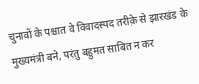चुनावों के पश्चात वे विवादस्पद तरीक़े से झारखंड के मुख्यमंत्री बने, परंतु बहुमत साबित न कर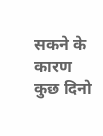सकने के कारण कुछ दिनो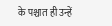के पश्चात ही उन्हें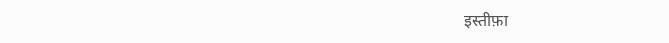इस्तीफ़ा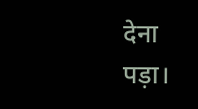देना पड़ा।